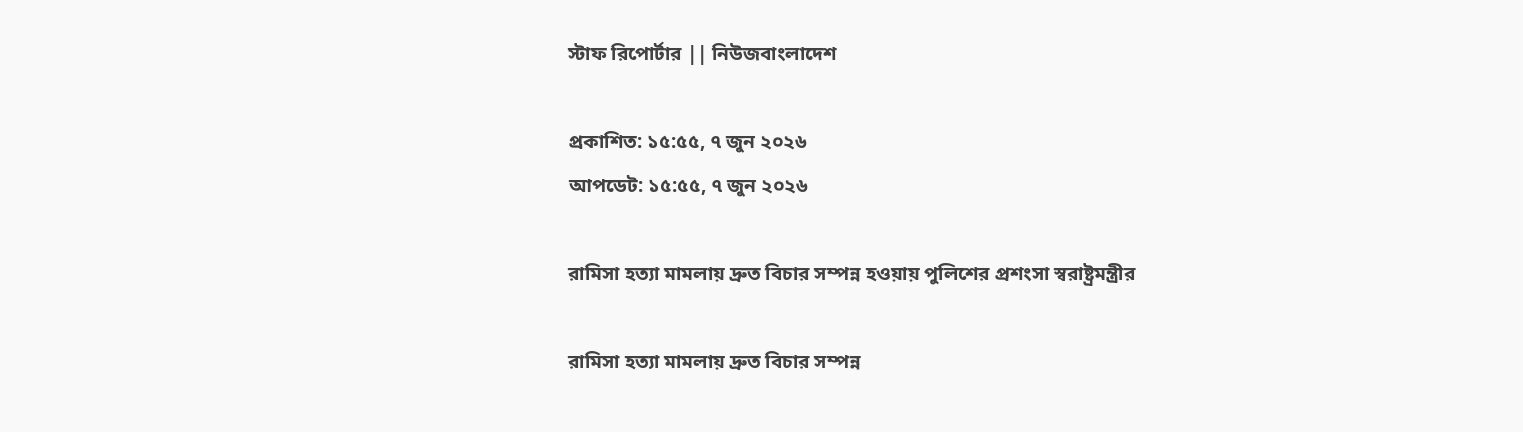স্টাফ রিপোর্টার || নিউজবাংলাদেশ

প্রকাশিত: ১৫:৫৫, ৭ জুন ২০২৬
আপডেট: ১৫:৫৫, ৭ জুন ২০২৬

রামিসা হত্যা মামলায় দ্রুত বিচার সম্পন্ন হওয়ায় পুলিশের প্রশংসা স্বরাষ্ট্রমন্ত্রীর

রামিসা হত্যা মামলায় দ্রুত বিচার সম্পন্ন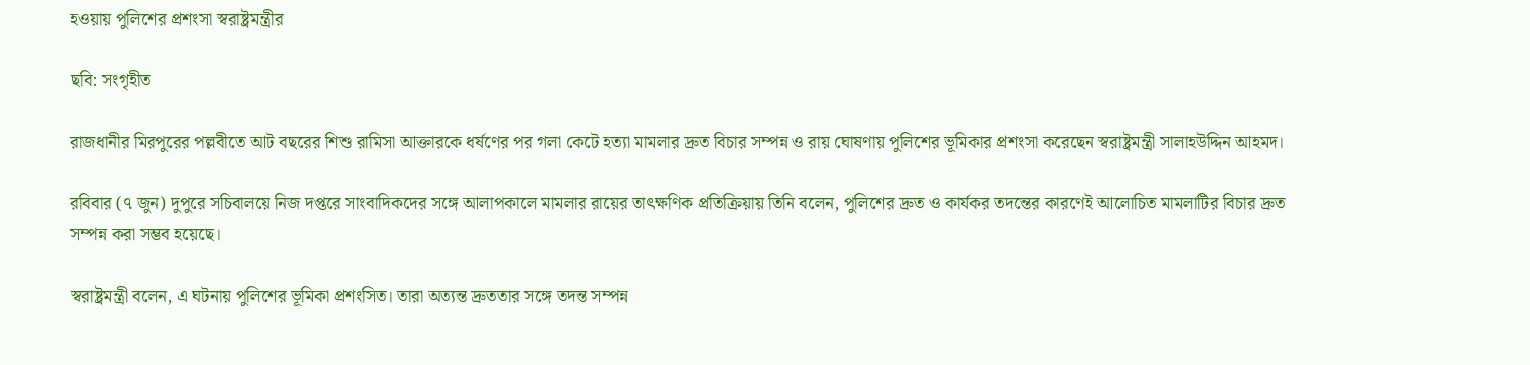হওয়ায় পুলিশের প্রশংসা স্বরাষ্ট্রমন্ত্রীর

ছবি: সংগৃহীত

রাজধানীর মিরপুরের পল্লবীতে আট বছরের শিশু রামিসা আক্তারকে ধর্ষণের পর গলা কেটে হত্যা মামলার দ্রুত বিচার সম্পন্ন ও রায় ঘোষণায় পুলিশের ভূমিকার প্রশংসা করেছেন স্বরাষ্ট্রমন্ত্রী সালাহউদ্দিন আহমদ।

রবিবার (৭ জুন) দুপুরে সচিবালয়ে নিজ দপ্তরে সাংবাদিকদের সঙ্গে আলাপকালে মামলার রায়ের তাৎক্ষণিক প্রতিক্রিয়ায় তিনি বলেন, পুলিশের দ্রুত ও কার্যকর তদন্তের কারণেই আলোচিত মামলাটির বিচার দ্রুত সম্পন্ন করা সম্ভব হয়েছে।

স্বরাষ্ট্রমন্ত্রী বলেন, এ ঘটনায় পুলিশের ভূমিকা প্রশংসিত। তারা অত্যন্ত দ্রুততার সঙ্গে তদন্ত সম্পন্ন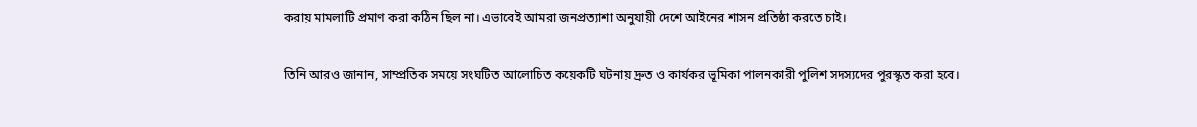করায় মামলাটি প্রমাণ করা কঠিন ছিল না। এভাবেই আমরা জনপ্রত্যাশা অনুযায়ী দেশে আইনের শাসন প্রতিষ্ঠা করতে চাই।

তিনি আরও জানান, সাম্প্রতিক সময়ে সংঘটিত আলোচিত কয়েকটি ঘটনায় দ্রুত ও কার্যকর ভূমিকা পালনকারী পুলিশ সদস্যদের পুরস্কৃত করা হবে।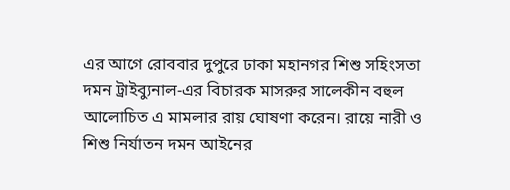এর আগে রোববার দুপুরে ঢাকা মহানগর শিশু সহিংসতা দমন ট্রাইব্যুনাল-এর বিচারক মাসরুর সালেকীন বহুল আলোচিত এ মামলার রায় ঘোষণা করেন। রায়ে নারী ও শিশু নির্যাতন দমন আইনের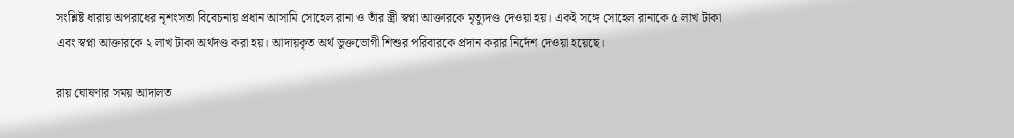সংশ্লিষ্ট ধারায় অপরাধের নৃশংসতা বিবেচনায় প্রধান আসামি সোহেল রানা ও তাঁর স্ত্রী স্বপ্না আক্তারকে মৃত্যুদণ্ড দেওয়া হয়। একই সঙ্গে সোহেল রানাকে ৫ লাখ টাকা এবং স্বপ্না আক্তারকে ২ লাখ টাকা অর্থদণ্ড করা হয়। আদায়কৃত অর্থ ভুক্তভোগী শিশুর পরিবারকে প্রদান করার নির্দেশ দেওয়া হয়েছে।

রায় ঘোষণার সময় আদালত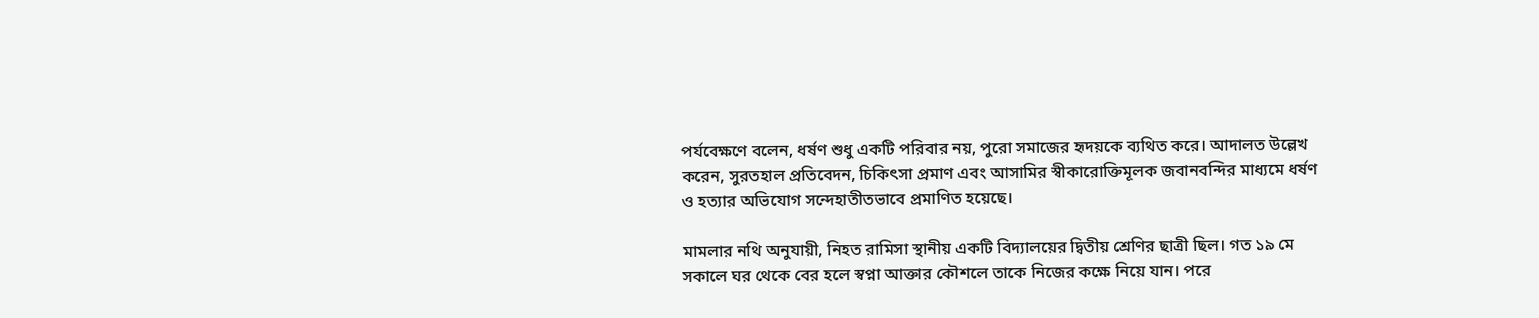পর্যবেক্ষণে বলেন, ধর্ষণ শুধু একটি পরিবার নয়, পুরো সমাজের হৃদয়কে ব্যথিত করে। আদালত উল্লেখ করেন, সুরতহাল প্রতিবেদন, চিকিৎসা প্রমাণ এবং আসামির স্বীকারোক্তিমূলক জবানবন্দির মাধ্যমে ধর্ষণ ও হত্যার অভিযোগ সন্দেহাতীতভাবে প্রমাণিত হয়েছে।

মামলার নথি অনুযায়ী, নিহত রামিসা স্থানীয় একটি বিদ্যালয়ের দ্বিতীয় শ্রেণির ছাত্রী ছিল। গত ১৯ মে সকালে ঘর থেকে বের হলে স্বপ্না আক্তার কৌশলে তাকে নিজের কক্ষে নিয়ে যান। পরে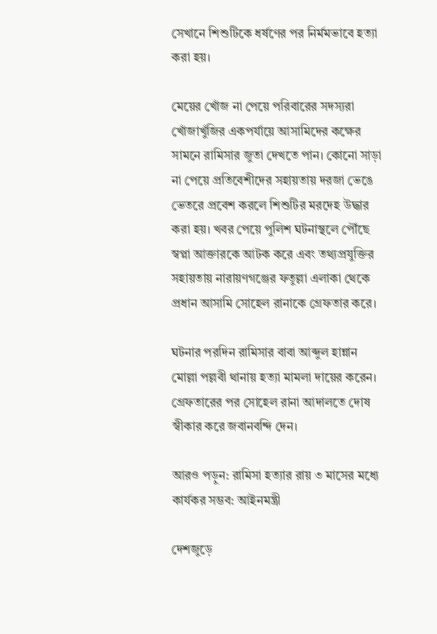সেখানে শিশুটিকে ধর্ষণের পর নির্মমভাবে হত্যা করা হয়।

মেয়ের খোঁজ না পেয়ে পরিবারের সদস্যরা খোঁজাখুঁজির একপর্যায়ে আসামিদের কক্ষের সামনে রামিসার জুতা দেখতে পান। কোনো সাড়া না পেয়ে প্রতিবেশীদের সহায়তায় দরজা ভেঙে ভেতরে প্রবেশ করলে শিশুটির মরদেহ উদ্ধার করা হয়। খবর পেয়ে পুলিশ ঘটনাস্থলে পৌঁছে স্বপ্না আক্তারকে আটক করে এবং তথ্যপ্রযুক্তির সহায়তায় নারায়ণগঞ্জের ফতুল্লা এলাকা থেকে প্রধান আসামি সোহেল রানাকে গ্রেফতার করে।

ঘটনার পরদিন রামিসার বাবা আব্দুল হান্নান মোল্লা পল্লবী থানায় হত্যা মামলা দায়ের করেন। গ্রেফতারের পর সোহেল রানা আদালতে দোষ স্বীকার করে জবানবন্দি দেন।

আরও পড়ুন: রামিসা হত্যার রায় ৩ মাসের মধ্যে কার্যকর সম্ভব: আইনমন্ত্রী

দেশজুড়ে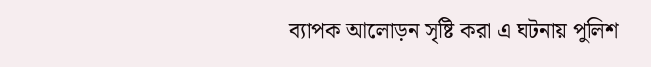ব্যাপক আলোড়ন সৃষ্টি করা এ ঘটনায় পুলিশ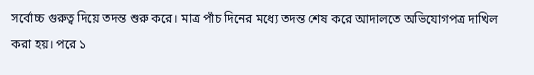সর্বোচ্চ গুরুত্ব দিয়ে তদন্ত শুরু করে। মাত্র পাঁচ দিনের মধ্যে তদন্ত শেষ করে আদালতে অভিযোগপত্র দাখিল করা হয়। পরে ১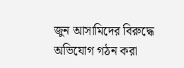জুন আসামিদের বিরুদ্ধে অভিযোগ গঠন করা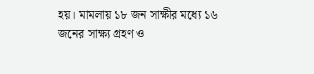হয়। মামলায় ১৮ জন সাক্ষীর মধ্যে ১৬ জনের সাক্ষ্য গ্রহণ ও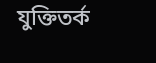যুক্তিতর্ক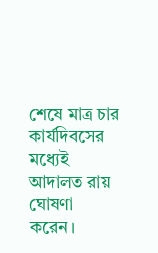শেষে মাত্র চার কার্যদিবসের মধ্যেই আদালত রায় ঘোষণা করেন।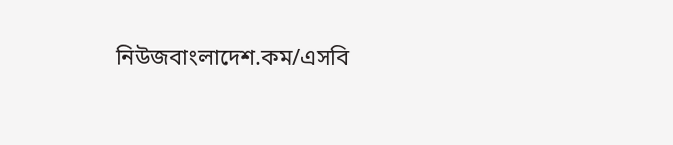নিউজবাংলাদেশ.কম/এসবি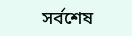সর্বশেষ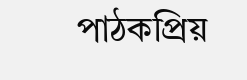পাঠকপ্রিয়